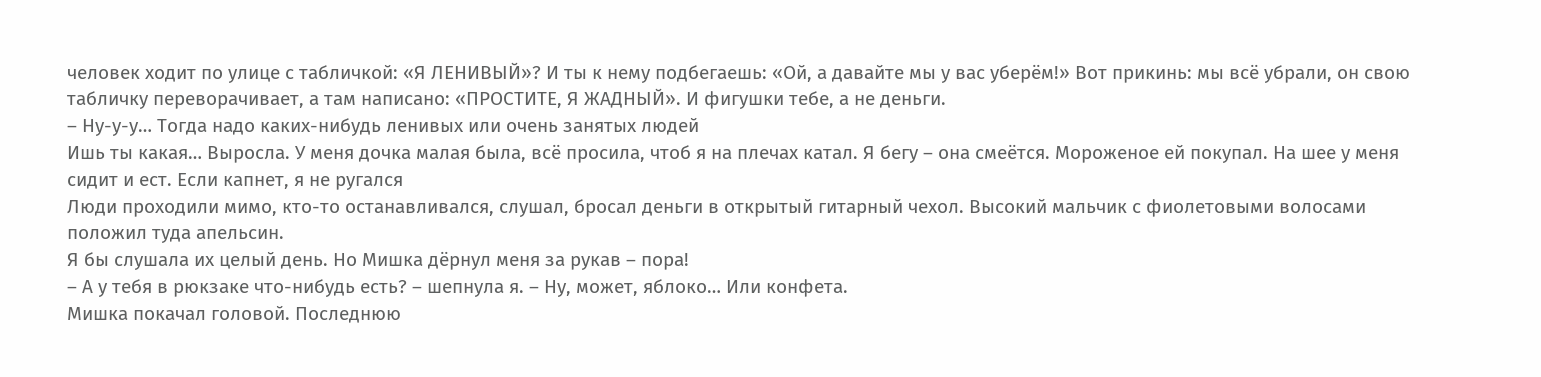человек ходит по улице с табличкой: «Я ЛЕНИВЫЙ»? И ты к нему подбегаешь: «Ой, а давайте мы у вас уберём!» Вот прикинь: мы всё убрали, он свою табличку переворачивает, а там написано: «ПРОСТИТЕ, Я ЖАДНЫЙ». И фигушки тебе, а не деньги.
– Ну-у-у… Тогда надо каких-нибудь ленивых или очень занятых людей
Ишь ты какая… Выросла. У меня дочка малая была, всё просила, чтоб я на плечах катал. Я бегу – она смеётся. Мороженое ей покупал. На шее у меня сидит и ест. Если капнет, я не ругался
Люди проходили мимо, кто-то останавливался, слушал, бросал деньги в открытый гитарный чехол. Высокий мальчик с фиолетовыми волосами положил туда апельсин.
Я бы слушала их целый день. Но Мишка дёрнул меня за рукав – пора!
– А у тебя в рюкзаке что-нибудь есть? – шепнула я. – Ну, может, яблоко… Или конфета.
Мишка покачал головой. Последнюю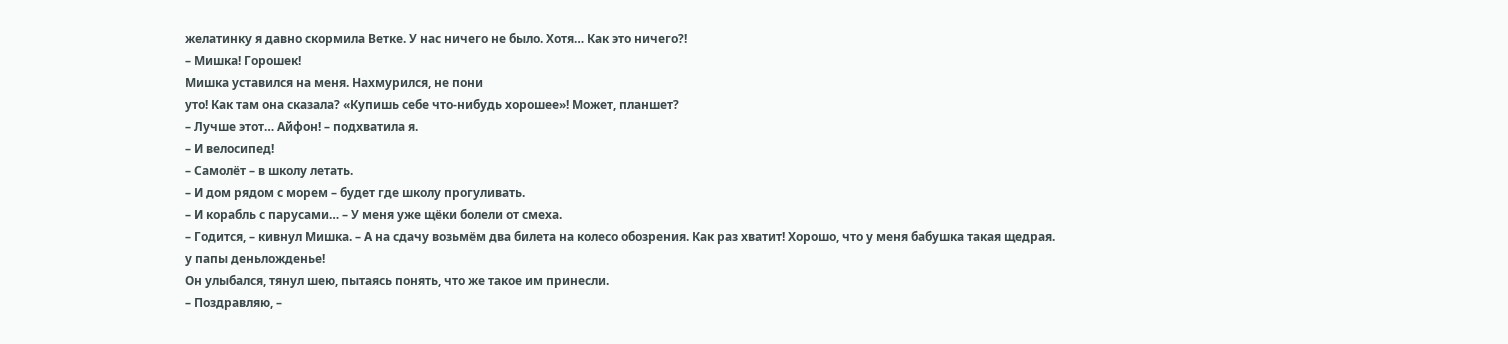желатинку я давно скормила Ветке. У нас ничего не было. Хотя… Как это ничего?!
– Мишка! Горошек!
Мишка уставился на меня. Нахмурился, не пони
уто! Как там она сказала? «Купишь себе что-нибудь хорошее»! Может, планшет?
– Лучше этот… Айфон! – подхватила я.
– И велосипед!
– Самолёт – в школу летать.
– И дом рядом с морем – будет где школу прогуливать.
– И корабль с парусами… – У меня уже щёки болели от смеха.
– Годится, – кивнул Мишка. – А на сдачу возьмём два билета на колесо обозрения. Как раз хватит! Хорошо, что у меня бабушка такая щедрая.
у папы деньложденье!
Он улыбался, тянул шею, пытаясь понять, что же такое им принесли.
– Поздравляю, –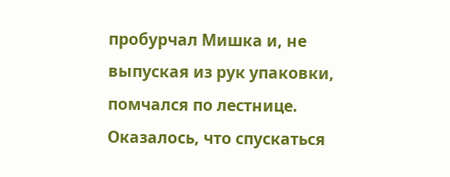пробурчал Мишка и, не выпуская из рук упаковки, помчался по лестнице.
Оказалось, что спускаться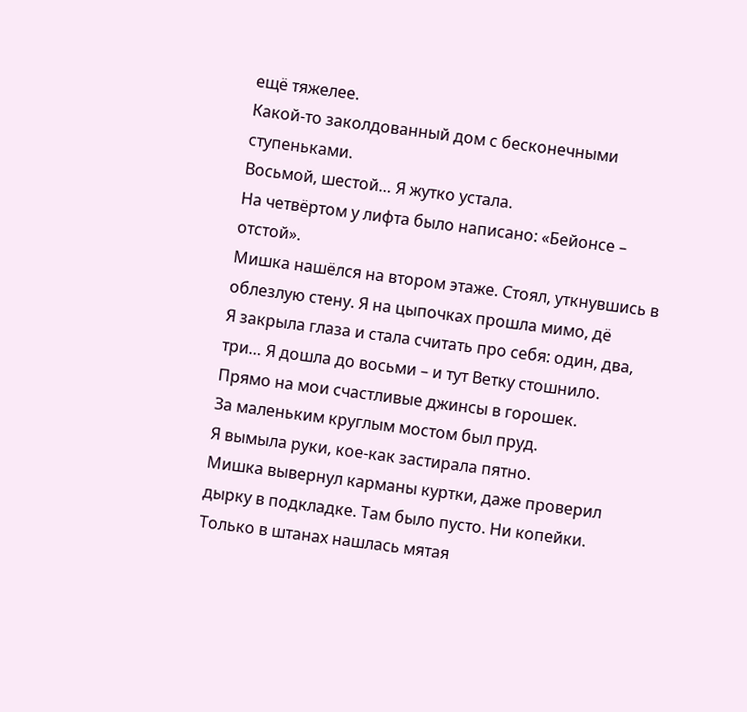ещё тяжелее.
Какой-то заколдованный дом с бесконечными ступеньками.
Восьмой, шестой… Я жутко устала.
На четвёртом у лифта было написано: «Бейонсе – отстой».
Мишка нашёлся на втором этаже. Стоял, уткнувшись в облезлую стену. Я на цыпочках прошла мимо, дё
Я закрыла глаза и стала считать про себя: один, два, три… Я дошла до восьми – и тут Ветку стошнило. Прямо на мои счастливые джинсы в горошек.
За маленьким круглым мостом был пруд.
Я вымыла руки, кое-как застирала пятно.
Мишка вывернул карманы куртки, даже проверил дырку в подкладке. Там было пусто. Ни копейки.
Только в штанах нашлась мятая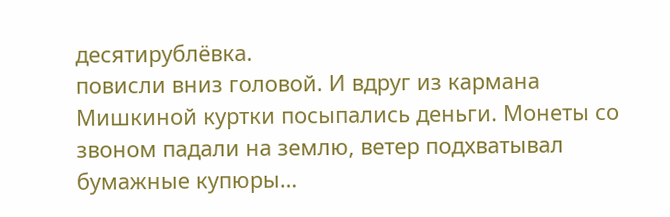десятирублёвка.
повисли вниз головой. И вдруг из кармана Мишкиной куртки посыпались деньги. Монеты со звоном падали на землю, ветер подхватывал бумажные купюры…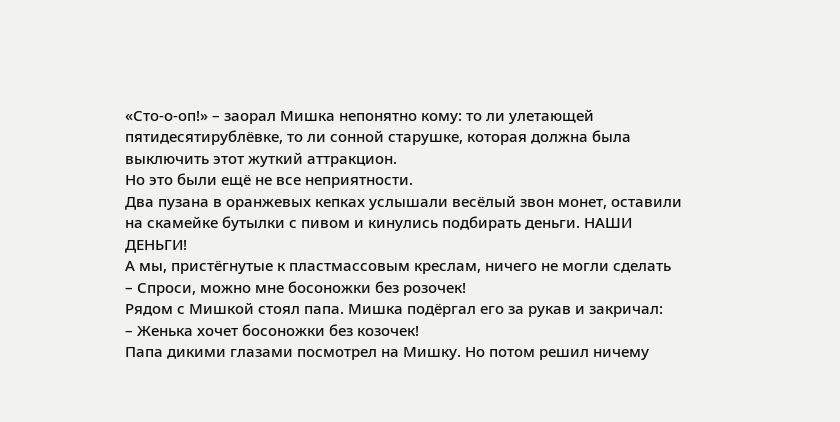«Сто-о-оп!» – заорал Мишка непонятно кому: то ли улетающей пятидесятирублёвке, то ли сонной старушке, которая должна была выключить этот жуткий аттракцион.
Но это были ещё не все неприятности.
Два пузана в оранжевых кепках услышали весёлый звон монет, оставили на скамейке бутылки с пивом и кинулись подбирать деньги. НАШИ ДЕНЬГИ!
А мы, пристёгнутые к пластмассовым креслам, ничего не могли сделать
– Спроси, можно мне босоножки без розочек!
Рядом с Мишкой стоял папа. Мишка подёргал его за рукав и закричал:
– Женька хочет босоножки без козочек!
Папа дикими глазами посмотрел на Мишку. Но потом решил ничему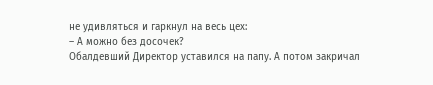не удивляться и гаркнул на весь цех:
– А можно без досочек?
Обалдевший Директор уставился на папу. А потом закричал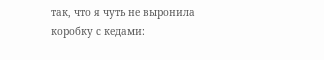так, что я чуть не выронила коробку с кедами: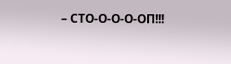– СТО-О-О-О-ОП!!!